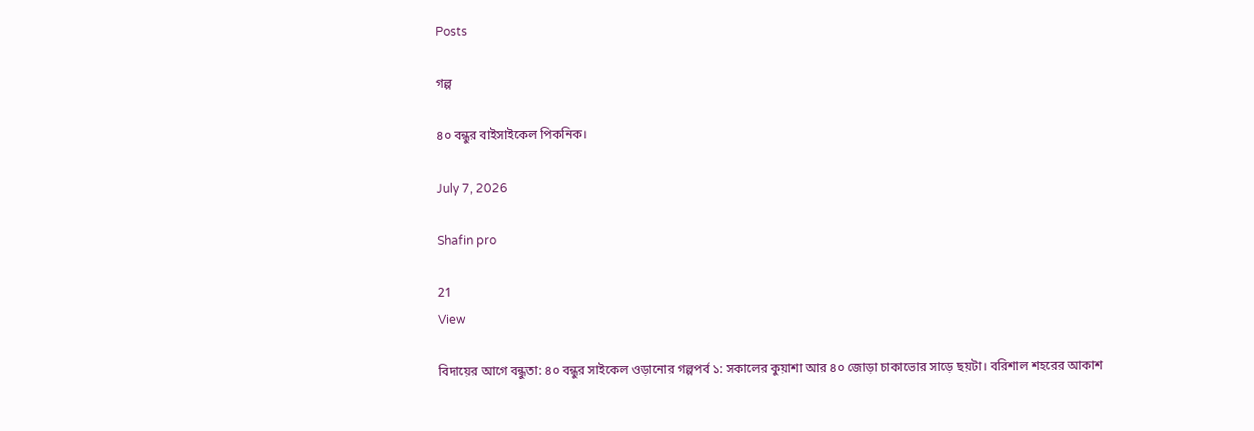Posts

গল্প

৪০ বন্ধুর বাইসাইকেল পিকনিক।

July 7, 2026

Shafin pro

21
View

বিদায়ের আগে বন্ধুতা: ৪০ বন্ধুর সাইকেল ওড়ানোর গল্পপর্ব ১: সকালের কুয়াশা আর ৪০ জোড়া চাকাভোর সাড়ে ছয়টা। বরিশাল শহরের আকাশ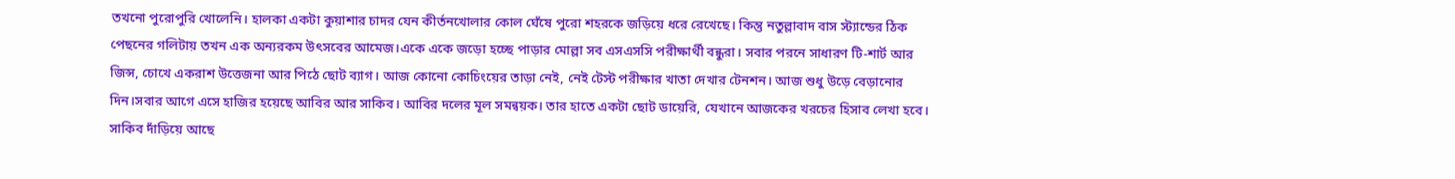তখনো পুরোপুরি খোলেনি। হালকা একটা কুয়াশার চাদর যেন কীর্তনখোলার কোল ঘেঁষে পুরো শহরকে জড়িয়ে ধরে রেখেছে। কিন্তু নতুল্লাবাদ বাস স্ট্যান্ডের ঠিক পেছনের গলিটায় তখন এক অন্যরকম উৎসবের আমেজ।একে একে জড়ো হচ্ছে পাড়ার মোল্লা সব এসএসসি পরীক্ষার্থী বন্ধুরা। সবার পরনে সাধারণ টি-শার্ট আর জিন্স, চোখে একরাশ উত্তেজনা আর পিঠে ছোট ব্যাগ। আজ কোনো কোচিংয়ের তাড়া নেই, নেই টেস্ট পরীক্ষার খাতা দেখার টেনশন। আজ শুধু উড়ে বেড়ানোর দিন।সবার আগে এসে হাজির হয়েছে আবির আর সাকিব। আবির দলের মূল সমন্বয়ক। তার হাতে একটা ছোট ডায়েরি, যেখানে আজকের খরচের হিসাব লেখা হবে। সাকিব দাঁড়িয়ে আছে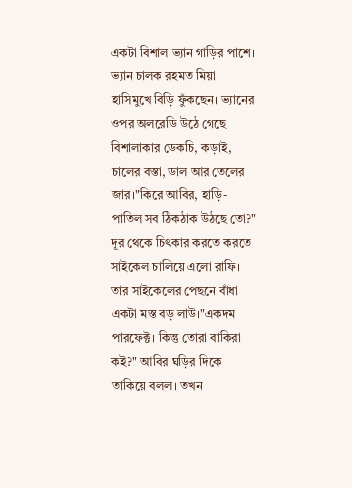একটা বিশাল ভ্যান গাড়ির পাশে। ভ্যান চালক রহমত মিয়া হাসিমুখে বিড়ি ফুঁকছেন। ভ্যানের ওপর অলরেডি উঠে গেছে বিশালাকার ডেকচি, কড়াই, চালের বস্তা, ডাল আর তেলের জার।"কিরে আবির, হাড়ি-পাতিল সব ঠিকঠাক উঠছে তো?" দূর থেকে চিৎকার করতে করতে সাইকেল চালিয়ে এলো রাফি। তার সাইকেলের পেছনে বাঁধা একটা মস্ত বড় লাউ।"একদম পারফেক্ট। কিন্তু তোরা বাকিরা কই?" আবির ঘড়ির দিকে তাকিয়ে বলল। তখন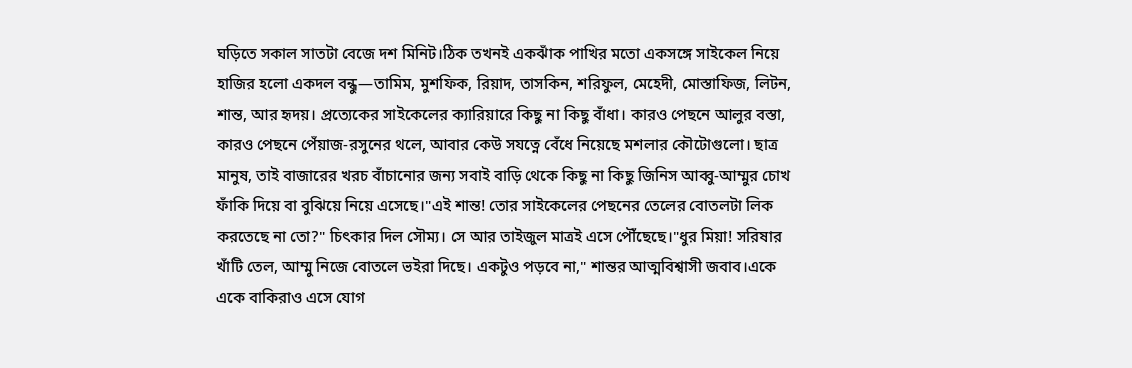ঘড়িতে সকাল সাতটা বেজে দশ মিনিট।ঠিক তখনই একঝাঁক পাখির মতো একসঙ্গে সাইকেল নিয়ে হাজির হলো একদল বন্ধু—তামিম, মুশফিক, রিয়াদ, তাসকিন, শরিফুল, মেহেদী, মোস্তাফিজ, লিটন, শান্ত, আর হৃদয়। প্রত্যেকের সাইকেলের ক্যারিয়ারে কিছু না কিছু বাঁধা। কারও পেছনে আলুর বস্তা, কারও পেছনে পেঁয়াজ-রসুনের থলে, আবার কেউ সযত্নে বেঁধে নিয়েছে মশলার কৌটোগুলো। ছাত্র মানুষ, তাই বাজারের খরচ বাঁচানোর জন্য সবাই বাড়ি থেকে কিছু না কিছু জিনিস আব্বু-আম্মুর চোখ ফাঁকি দিয়ে বা বুঝিয়ে নিয়ে এসেছে।"এই শান্ত! তোর সাইকেলের পেছনের তেলের বোতলটা লিক করতেছে না তো?" চিৎকার দিল সৌম্য। সে আর তাইজুল মাত্রই এসে পৌঁছেছে।"ধুর মিয়া! সরিষার খাঁটি তেল, আম্মু নিজে বোতলে ভইরা দিছে। একটুও পড়বে না," শান্তর আত্মবিশ্বাসী জবাব।একে একে বাকিরাও এসে যোগ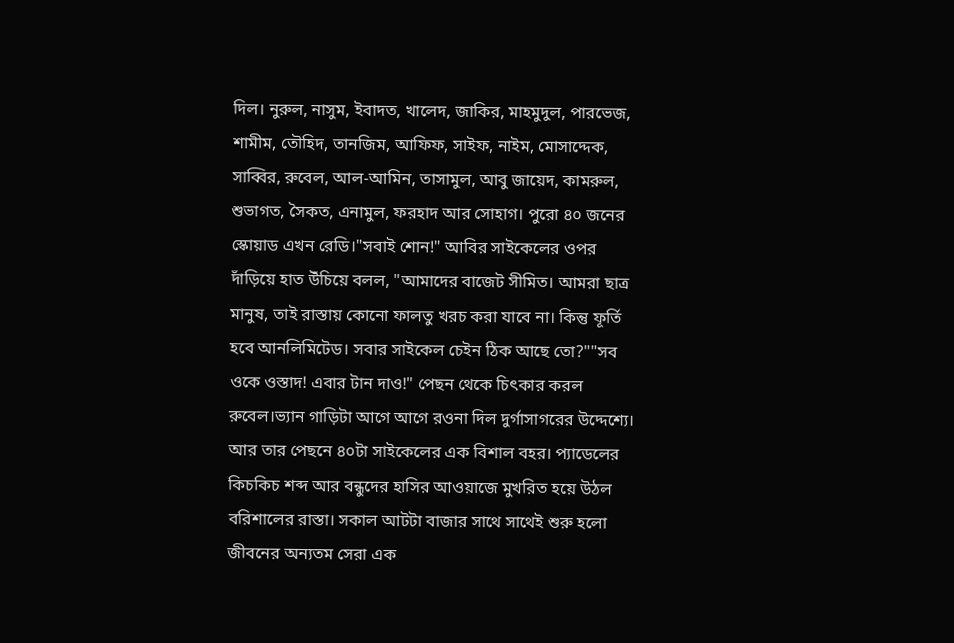দিল। নুরুল, নাসুম, ইবাদত, খালেদ, জাকির, মাহমুদুল, পারভেজ, শামীম, তৌহিদ, তানজিম, আফিফ, সাইফ, নাইম, মোসাদ্দেক, সাব্বির, রুবেল, আল-আমিন, তাসামুল, আবু জায়েদ, কামরুল, শুভাগত, সৈকত, এনামুল, ফরহাদ আর সোহাগ। পুরো ৪০ জনের স্কোয়াড এখন রেডি।"সবাই শোন!" আবির সাইকেলের ওপর দাঁড়িয়ে হাত উঁচিয়ে বলল, "আমাদের বাজেট সীমিত। আমরা ছাত্র মানুষ, তাই রাস্তায় কোনো ফালতু খরচ করা যাবে না। কিন্তু ফূর্তি হবে আনলিমিটেড। সবার সাইকেল চেইন ঠিক আছে তো?""সব ওকে ওস্তাদ! এবার টান দাও!" পেছন থেকে চিৎকার করল রুবেল।ভ্যান গাড়িটা আগে আগে রওনা দিল দুর্গাসাগরের উদ্দেশ্যে। আর তার পেছনে ৪০টা সাইকেলের এক বিশাল বহর। প্যাডেলের কিচকিচ শব্দ আর বন্ধুদের হাসির আওয়াজে মুখরিত হয়ে উঠল বরিশালের রাস্তা। সকাল আটটা বাজার সাথে সাথেই শুরু হলো জীবনের অন্যতম সেরা এক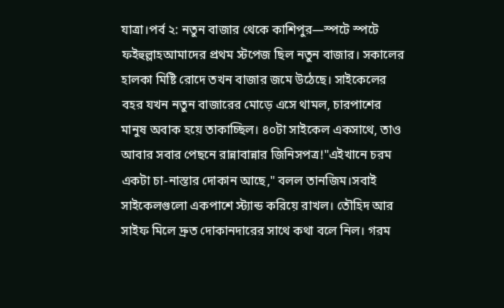যাত্রা।পর্ব ২: নতুন বাজার থেকে কাশিপুর—স্পটে স্পটে ফইহুল্লাহআমাদের প্রথম স্টপেজ ছিল নতুন বাজার। সকালের হালকা মিষ্টি রোদে তখন বাজার জমে উঠেছে। সাইকেলের বহর যখন নতুন বাজারের মোড়ে এসে থামল, চারপাশের মানুষ অবাক হয়ে তাকাচ্ছিল। ৪০টা সাইকেল একসাথে, তাও আবার সবার পেছনে রান্নাবান্নার জিনিসপত্র!"এইখানে চরম একটা চা-নাস্তার দোকান আছে," বলল তানজিম।সবাই সাইকেলগুলো একপাশে স্ট্যান্ড করিয়ে রাখল। তৌহিদ আর সাইফ মিলে দ্রুত দোকানদারের সাথে কথা বলে নিল। গরম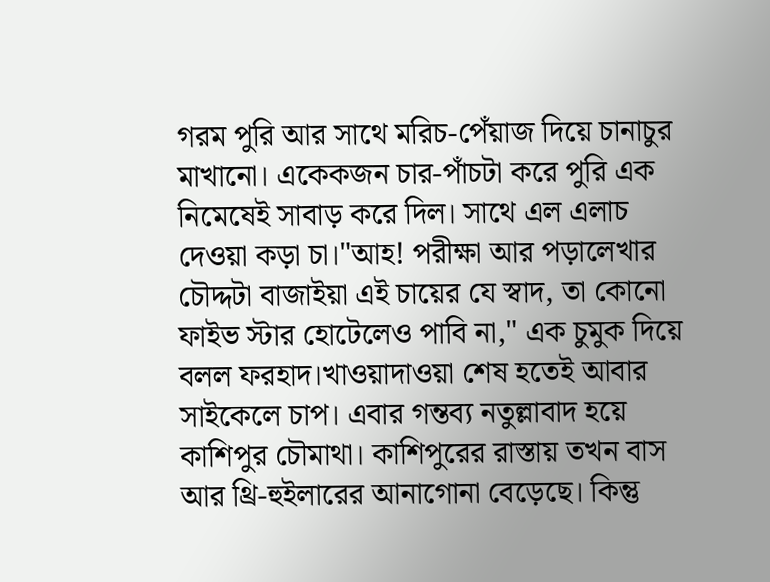গরম পুরি আর সাথে মরিচ-পেঁয়াজ দিয়ে চানাচুর মাখানো। একেকজন চার-পাঁচটা করে পুরি এক নিমেষেই সাবাড় করে দিল। সাথে এল এলাচ দেওয়া কড়া চা।"আহ! পরীক্ষা আর পড়ালেখার চৌদ্দটা বাজাইয়া এই চায়ের যে স্বাদ, তা কোনো ফাইভ স্টার হোটেলেও পাবি না," এক চুমুক দিয়ে বলল ফরহাদ।খাওয়াদাওয়া শেষ হতেই আবার সাইকেলে চাপ। এবার গন্তব্য নতুল্লাবাদ হয়ে কাশিপুর চৌমাথা। কাশিপুরের রাস্তায় তখন বাস আর থ্রি-হুইলারের আনাগোনা বেড়েছে। কিন্তু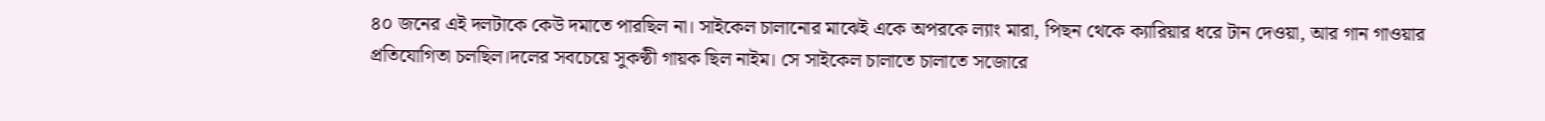৪০ জনের এই দলটাকে কেউ দমাতে পারছিল না। সাইকেল চালানোর মাঝেই একে অপরকে ল্যাং মারা, পিছন থেকে ক্যারিয়ার ধরে টান দেওয়া, আর গান গাওয়ার প্রতিযোগিতা চলছিল।দলের সবচেয়ে সুকণ্ঠী গায়ক ছিল নাইম। সে সাইকেল চালাতে চালাতে সজোরে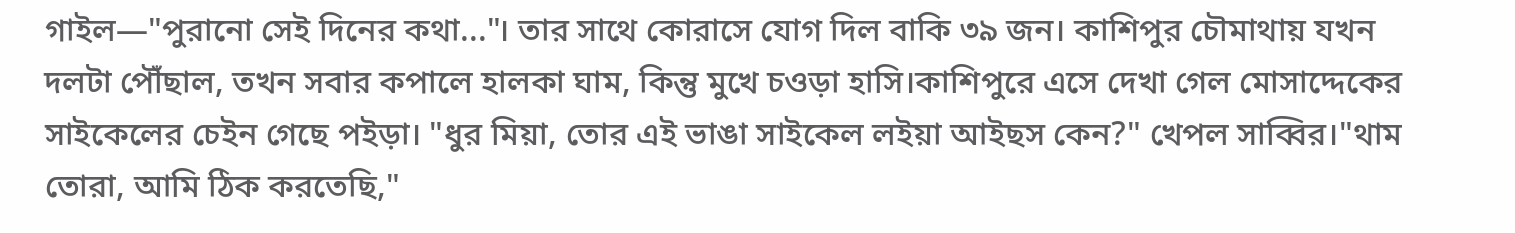গাইল—"পুরানো সেই দিনের কথা..."। তার সাথে কোরাসে যোগ দিল বাকি ৩৯ জন। কাশিপুর চৌমাথায় যখন দলটা পৌঁছাল, তখন সবার কপালে হালকা ঘাম, কিন্তু মুখে চওড়া হাসি।কাশিপুরে এসে দেখা গেল মোসাদ্দেকের সাইকেলের চেইন গেছে পইড়া। "ধুর মিয়া, তোর এই ভাঙা সাইকেল লইয়া আইছস কেন?" খেপল সাব্বির।"থাম তোরা, আমি ঠিক করতেছি,"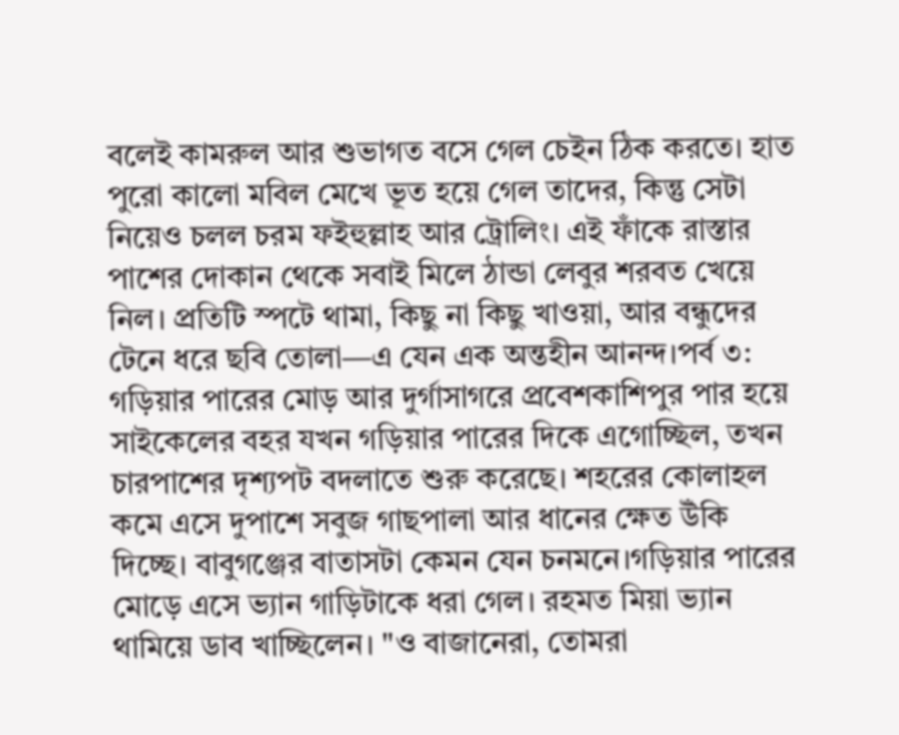বলেই কামরুল আর শুভাগত বসে গেল চেইন ঠিক করতে। হাত পুরো কালো মবিল মেখে ভূত হয়ে গেল তাদের, কিন্তু সেটা নিয়েও চলল চরম ফইহুল্লাহ আর ট্রোলিং। এই ফাঁকে রাস্তার পাশের দোকান থেকে সবাই মিলে ঠান্ডা লেবুর শরবত খেয়ে নিল। প্রতিটি স্পটে থামা, কিছু না কিছু খাওয়া, আর বন্ধুদের টেনে ধরে ছবি তোলা—এ যেন এক অন্তহীন আনন্দ।পর্ব ৩: গড়িয়ার পারের মোড় আর দুর্গাসাগরে প্রবেশকাশিপুর পার হয়ে সাইকেলের বহর যখন গড়িয়ার পারের দিকে এগোচ্ছিল, তখন চারপাশের দৃশ্যপট বদলাতে শুরু করেছে। শহরের কোলাহল কমে এসে দুপাশে সবুজ গাছপালা আর ধানের ক্ষেত উঁকি দিচ্ছে। বাবুগঞ্জের বাতাসটা কেমন যেন চনমনে।গড়িয়ার পারের মোড়ে এসে ভ্যান গাড়িটাকে ধরা গেল। রহমত মিয়া ভ্যান থামিয়ে ডাব খাচ্ছিলেন। "ও বাজানেরা, তোমরা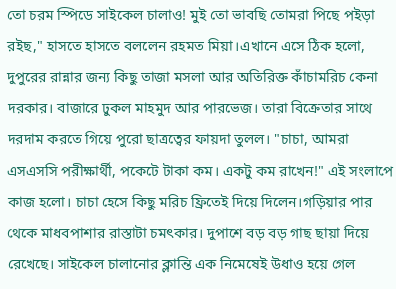তো চরম স্পিডে সাইকেল চালাও! মুই তো ভাবছি তোমরা পিছে পইড়া রইছ," হাসতে হাসতে বললেন রহমত মিয়া।এখানে এসে ঠিক হলো, দুপুরের রান্নার জন্য কিছু তাজা মসলা আর অতিরিক্ত কাঁচামরিচ কেনা দরকার। বাজারে ঢুকল মাহমুদ আর পারভেজ। তারা বিক্রেতার সাথে দরদাম করতে গিয়ে পুরো ছাত্রত্বের ফায়দা তুলল। "চাচা, আমরা এসএসসি পরীক্ষার্থী, পকেটে টাকা কম। একটু কম রাখেন!" এই সংলাপে কাজ হলো। চাচা হেসে কিছু মরিচ ফ্রিতেই দিয়ে দিলেন।গড়িয়ার পার থেকে মাধবপাশার রাস্তাটা চমৎকার। দুপাশে বড় বড় গাছ ছায়া দিয়ে রেখেছে। সাইকেল চালানোর ক্লান্তি এক নিমেষেই উধাও হয়ে গেল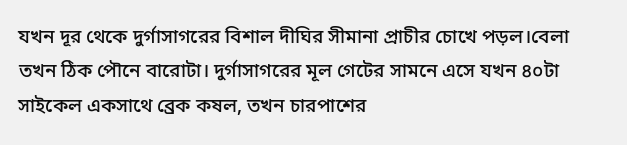যখন দূর থেকে দুর্গাসাগরের বিশাল দীঘির সীমানা প্রাচীর চোখে পড়ল।বেলা তখন ঠিক পৌনে বারোটা। দুর্গাসাগরের মূল গেটের সামনে এসে যখন ৪০টা সাইকেল একসাথে ব্রেক কষল, তখন চারপাশের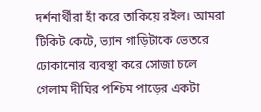দর্শনার্থীরা হাঁ করে তাকিয়ে রইল। আমরা টিকিট কেটে, ভ্যান গাড়িটাকে ভেতরে ঢোকানোর ব্যবস্থা করে সোজা চলে গেলাম দীঘির পশ্চিম পাড়ের একটা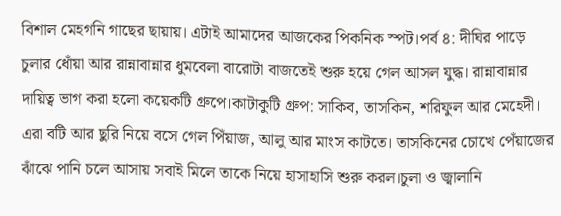বিশাল মেহগনি গাছের ছায়ায়। এটাই আমাদের আজকের পিকনিক স্পট।পর্ব ৪: দীঘির পাড়ে চুলার ধোঁয়া আর রান্নাবান্নার ধুমবেলা বারোটা বাজতেই শুরু হয়ে গেল আসল যুদ্ধ। রান্নাবান্নার দায়িত্ব ভাগ করা হলো কয়েকটি গ্রুপে।কাটাকুটি গ্রুপ: সাকিব, তাসকিন, শরিফুল আর মেহেদী। এরা বটি আর ছুরি নিয়ে বসে গেল পিঁয়াজ, আলু আর মাংস কাটতে। তাসকিনের চোখে পেঁয়াজের ঝাঁঝে পানি চলে আসায় সবাই মিলে তাকে নিয়ে হাসাহাসি শুরু করল।চুলা ও জ্বালানি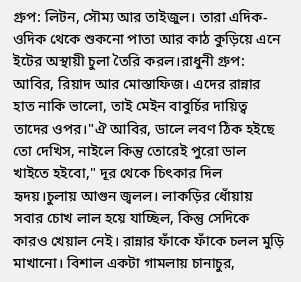গ্রুপ: লিটন, সৌম্য আর তাইজুল। তারা এদিক-ওদিক থেকে শুকনো পাতা আর কাঠ কুড়িয়ে এনে ইটের অস্থায়ী চুলা তৈরি করল।রাধুনী গ্রুপ: আবির, রিয়াদ আর মোস্তাফিজ। এদের রান্নার হাত নাকি ভালো, তাই মেইন বাবুর্চির দায়িত্ব তাদের ওপর।"ঐ আবির, ডালে লবণ ঠিক হইছে তো দেখিস, নাইলে কিন্তু তোরেই পুরো ডাল খাইতে হইবো," দূর থেকে চিৎকার দিল হৃদয়।চুলায় আগুন জ্বলল। লাকড়ির ধোঁয়ায় সবার চোখ লাল হয়ে যাচ্ছিল, কিন্তু সেদিকে কারও খেয়াল নেই। রান্নার ফাঁকে ফাঁকে চলল মুড়ি মাখানো। বিশাল একটা গামলায় চানাচুর,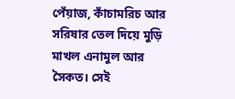পেঁয়াজ, কাঁচামরিচ আর সরিষার তেল দিয়ে মুড়ি মাখল এনামুল আর সৈকত। সেই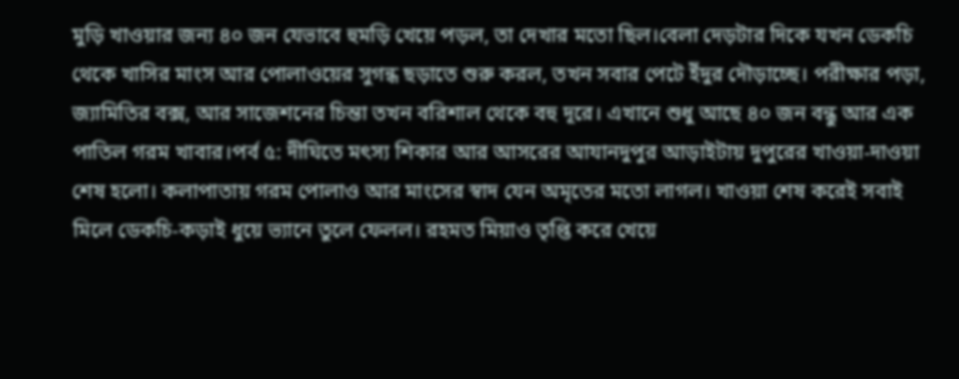মুড়ি খাওয়ার জন্য ৪০ জন যেভাবে হুমড়ি খেয়ে পড়ল, তা দেখার মতো ছিল।বেলা দেড়টার দিকে যখন ডেকচি থেকে খাসির মাংস আর পোলাওয়ের সুগন্ধ ছড়াতে শুরু করল, তখন সবার পেটে ইঁদুর দৌড়াচ্ছে। পরীক্ষার পড়া, জ্যামিতির বক্স, আর সাজেশনের চিন্তা তখন বরিশাল থেকে বহু দূরে। এখানে শুধু আছে ৪০ জন বন্ধু আর এক পাতিল গরম খাবার।পর্ব ৫: দীঘিতে মৎস্য শিকার আর আসরের আযানদুপুর আড়াইটায় দুপুরের খাওয়া-দাওয়া শেষ হলো। কলাপাতায় গরম পোলাও আর মাংসের স্বাদ যেন অমৃতের মতো লাগল। খাওয়া শেষ করেই সবাই মিলে ডেকচি-কড়াই ধুয়ে ভ্যানে তুলে ফেলল। রহমত মিয়াও তৃপ্তি করে খেয়ে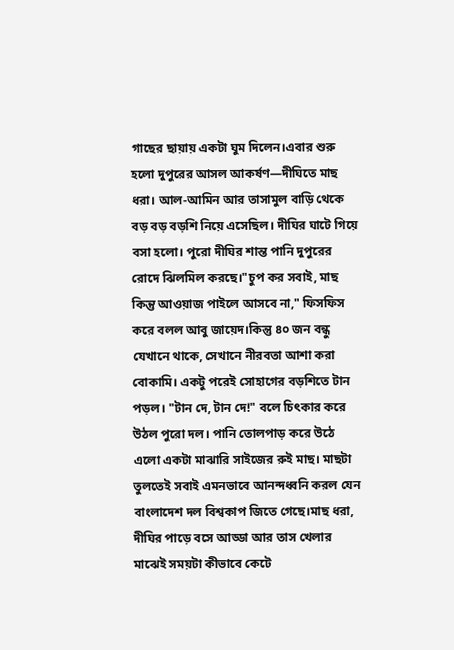গাছের ছায়ায় একটা ঘুম দিলেন।এবার শুরু হলো দুপুরের আসল আকর্ষণ—দীঘিতে মাছ ধরা। আল-আমিন আর তাসামুল বাড়ি থেকে বড় বড় বড়শি নিয়ে এসেছিল। দীঘির ঘাটে গিয়ে বসা হলো। পুরো দীঘির শান্ত পানি দুপুরের রোদে ঝিলমিল করছে।"চুপ কর সবাই, মাছ কিন্তু আওয়াজ পাইলে আসবে না," ফিসফিস করে বলল আবু জায়েদ।কিন্তু ৪০ জন বন্ধু যেখানে থাকে, সেখানে নীরবতা আশা করা বোকামি। একটু পরেই সোহাগের বড়শিতে টান পড়ল। "টান দে, টান দে!" বলে চিৎকার করে উঠল পুরো দল। পানি তোলপাড় করে উঠে এলো একটা মাঝারি সাইজের রুই মাছ। মাছটা তুলতেই সবাই এমনভাবে আনন্দধ্বনি করল যেন বাংলাদেশ দল বিশ্বকাপ জিতে গেছে।মাছ ধরা, দীঘির পাড়ে বসে আড্ডা আর তাস খেলার মাঝেই সময়টা কীভাবে কেটে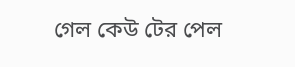গেল কেউ টের পেল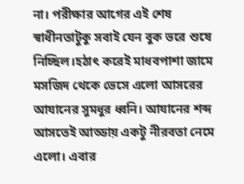না। পরীক্ষার আগের এই শেষ স্বাধীনতাটুকু সবাই যেন বুক ভরে শুষে নিচ্ছিল।হঠাৎ করেই মাধবপাশা জামে মসজিদ থেকে ভেসে এলো আসরের আযানের সুমধুর ধ্বনি। আযানের শব্দ আসতেই আড্ডায় একটু নীরবতা নেমে এলো। এবার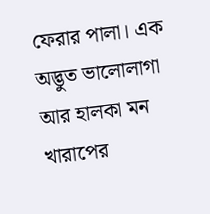ফেরার পালা। এক অদ্ভুত ভালোলাগা আর হালকা মন খারাপের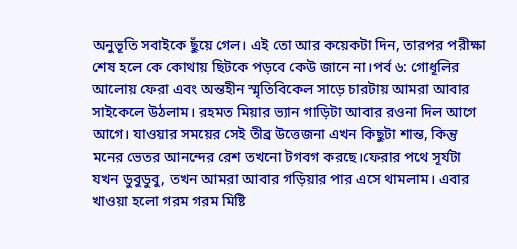অনুভূতি সবাইকে ছুঁয়ে গেল। এই তো আর কয়েকটা দিন, তারপর পরীক্ষা শেষ হলে কে কোথায় ছিটকে পড়বে কেউ জানে না।পর্ব ৬: গোধূলির আলোয় ফেরা এবং অন্তহীন স্মৃতিবিকেল সাড়ে চারটায় আমরা আবার সাইকেলে উঠলাম। রহমত মিয়ার ভ্যান গাড়িটা আবার রওনা দিল আগে আগে। যাওয়ার সময়ের সেই তীব্র উত্তেজনা এখন কিছুটা শান্ত, কিন্তু মনের ভেতর আনন্দের রেশ তখনো টগবগ করছে।ফেরার পথে সূর্যটা যখন ডুবুডুবু, তখন আমরা আবার গড়িয়ার পার এসে থামলাম। এবার খাওয়া হলো গরম গরম মিষ্টি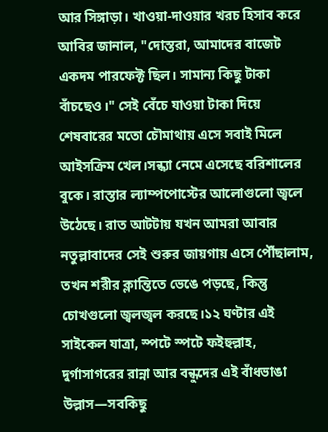আর সিঙ্গাড়া। খাওয়া-দাওয়ার খরচ হিসাব করে আবির জানাল, "দোস্তরা, আমাদের বাজেট একদম পারফেক্ট ছিল। সামান্য কিছু টাকা বাঁচছেও।" সেই বেঁচে যাওয়া টাকা দিয়ে শেষবারের মতো চৌমাথায় এসে সবাই মিলে আইসক্রিম খেল।সন্ধ্যা নেমে এসেছে বরিশালের বুকে। রাস্তার ল্যাম্পপোস্টের আলোগুলো জ্বলে উঠেছে। রাত আটটায় যখন আমরা আবার নতুল্লাবাদের সেই শুরুর জায়গায় এসে পৌঁছালাম, তখন শরীর ক্লান্তিতে ভেঙে পড়ছে, কিন্তু চোখগুলো জ্বলজ্বল করছে।১২ ঘণ্টার এই সাইকেল যাত্রা, স্পটে স্পটে ফইহুল্লাহ, দুর্গাসাগরের রান্না আর বন্ধুদের এই বাঁধভাঙা উল্লাস—সবকিছু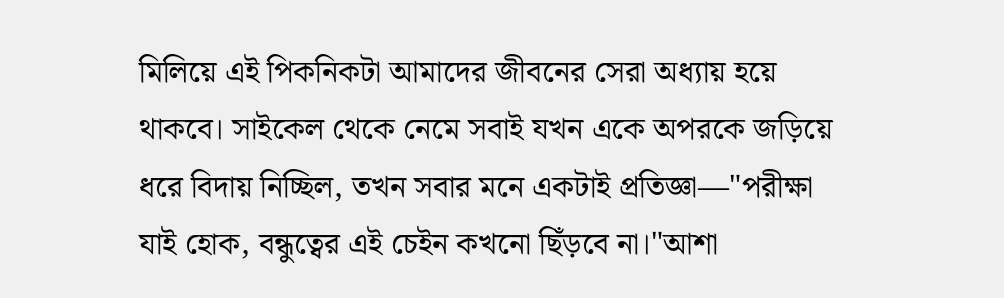মিলিয়ে এই পিকনিকটা আমাদের জীবনের সেরা অধ্যায় হয়ে থাকবে। সাইকেল থেকে নেমে সবাই যখন একে অপরকে জড়িয়ে ধরে বিদায় নিচ্ছিল, তখন সবার মনে একটাই প্রতিজ্ঞা—"পরীক্ষা যাই হোক, বন্ধুত্বের এই চেইন কখনো ছিঁড়বে না।"আশা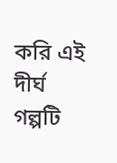করি এই দীর্ঘ গল্পটি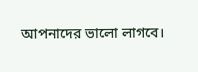আপনাদের ভালো লাগবে।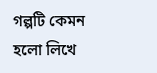গল্পটি কেমন হলো লিখে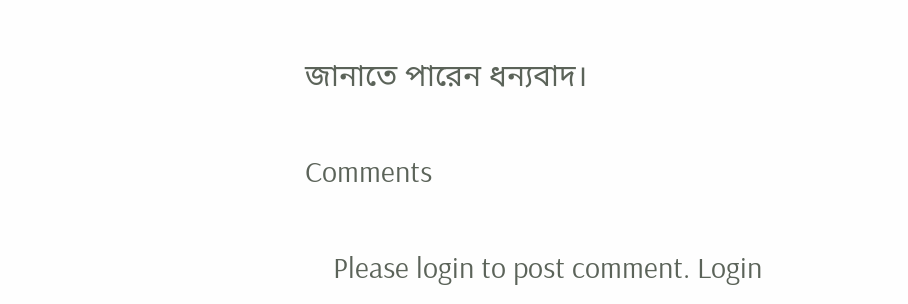জানাতে পারেন ধন্যবাদ।

Comments

    Please login to post comment. Login